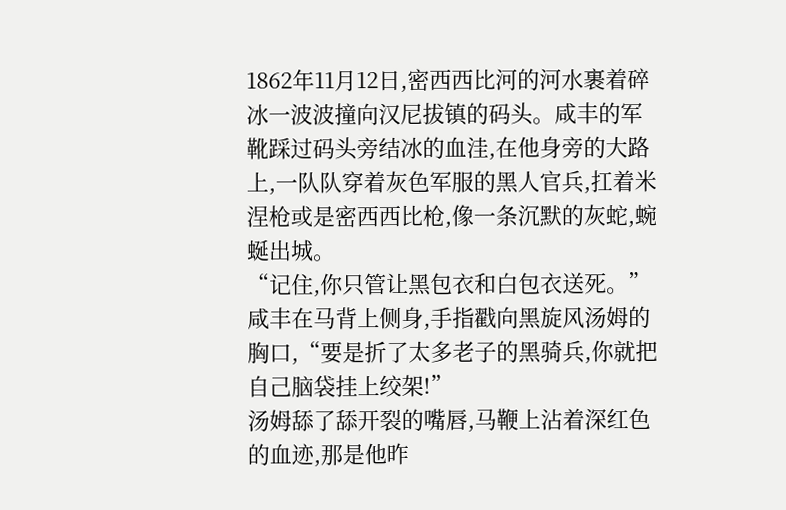1862年11月12日,密西西比河的河水裹着碎冰一波波撞向汉尼拔镇的码头。咸丰的军靴踩过码头旁结冰的血洼,在他身旁的大路上,一队队穿着灰色军服的黑人官兵,扛着米涅枪或是密西西比枪,像一条沉默的灰蛇,蜿蜒出城。
“记住,你只管让黑包衣和白包衣送死。”咸丰在马背上侧身,手指戳向黑旋风汤姆的胸口,“要是折了太多老子的黑骑兵,你就把自己脑袋挂上绞架!”
汤姆舔了舔开裂的嘴唇,马鞭上沾着深红色的血迹,那是他昨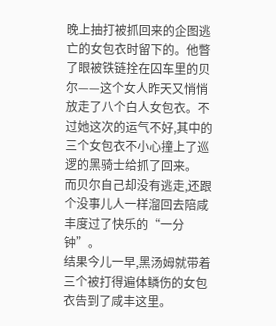晚上抽打被抓回来的企图逃亡的女包衣时留下的。他瞥了眼被铁链拴在囚车里的贝尔——这个女人昨天又悄悄放走了八个白人女包衣。不过她这次的运气不好,其中的三个女包衣不小心撞上了巡逻的黑骑士给抓了回来。
而贝尔自己却没有逃走,还跟个没事儿人一样溜回去陪咸丰度过了快乐的“一分钟”。
结果今儿一早,黑汤姆就带着三个被打得遍体鳞伤的女包衣告到了咸丰这里。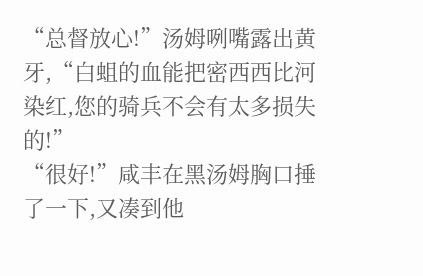“总督放心!”汤姆咧嘴露出黄牙,“白蛆的血能把密西西比河染红,您的骑兵不会有太多损失的!”
“很好!”咸丰在黑汤姆胸口捶了一下,又凑到他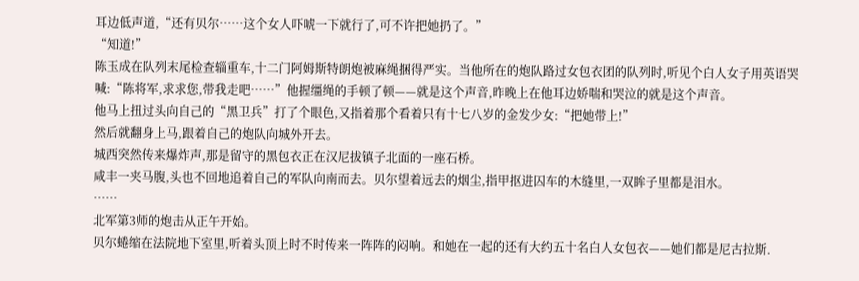耳边低声道,“还有贝尔……这个女人吓唬一下就行了,可不许把她扔了。”
“知道!”
陈玉成在队列末尾检查辎重车,十二门阿姆斯特朗炮被麻绳捆得严实。当他所在的炮队路过女包衣团的队列时,听见个白人女子用英语哭喊:“陈将军,求求您,带我走吧……”他握缰绳的手顿了顿——就是这个声音,昨晚上在他耳边娇喘和哭泣的就是这个声音。
他马上扭过头向自己的“黑卫兵”打了个眼色,又指着那个看着只有十七八岁的金发少女:“把她带上!”
然后就翻身上马,跟着自己的炮队向城外开去。
城西突然传来爆炸声,那是留守的黑包衣正在汉尼拔镇子北面的一座石桥。
咸丰一夹马腹,头也不回地追着自己的军队向南而去。贝尔望着远去的烟尘,指甲抠进囚车的木缝里,一双眸子里都是泪水。
……
北军第3师的炮击从正午开始。
贝尔蜷缩在法院地下室里,听着头顶上时不时传来一阵阵的闷响。和她在一起的还有大约五十名白人女包衣——她们都是尼古拉斯.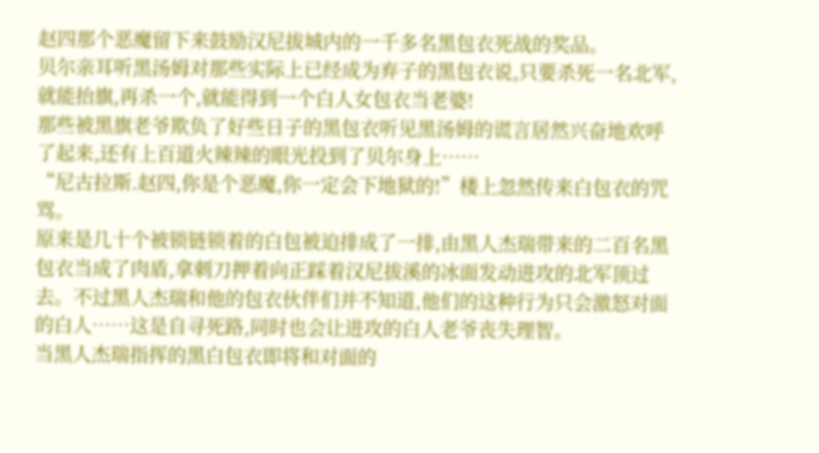赵四那个恶魔留下来鼓励汉尼拔城内的一千多名黑包衣死战的奖品。
贝尔亲耳听黑汤姆对那些实际上已经成为弃子的黑包衣说,只要杀死一名北军,就能抬旗,再杀一个,就能得到一个白人女包衣当老婆!
那些被黑旗老爷欺负了好些日子的黑包衣听见黑汤姆的谎言居然兴奋地欢呼了起来,还有上百道火辣辣的眼光投到了贝尔身上……
“尼古拉斯.赵四,你是个恶魔,你一定会下地狱的!”楼上忽然传来白包衣的咒骂。
原来是几十个被锁链锁着的白包被迫排成了一排,由黑人杰瑞带来的二百名黑包衣当成了肉盾,拿刺刀押着向正踩着汉尼拔溪的冰面发动进攻的北军顶过去。不过黑人杰瑞和他的包衣伙伴们并不知道,他们的这种行为只会激怒对面的白人……这是自寻死路,同时也会让进攻的白人老爷丧失理智。
当黑人杰瑞指挥的黑白包衣即将和对面的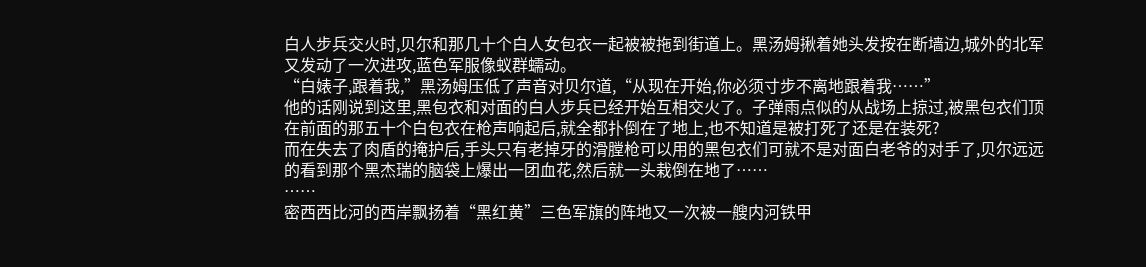白人步兵交火时,贝尔和那几十个白人女包衣一起被被拖到街道上。黑汤姆揪着她头发按在断墙边,城外的北军又发动了一次进攻,蓝色军服像蚁群蠕动。
“白婊子,跟着我,”黑汤姆压低了声音对贝尔道,“从现在开始,你必须寸步不离地跟着我……”
他的话刚说到这里,黑包衣和对面的白人步兵已经开始互相交火了。子弹雨点似的从战场上掠过,被黑包衣们顶在前面的那五十个白包衣在枪声响起后,就全都扑倒在了地上,也不知道是被打死了还是在装死?
而在失去了肉盾的掩护后,手头只有老掉牙的滑膛枪可以用的黑包衣们可就不是对面白老爷的对手了,贝尔远远的看到那个黑杰瑞的脑袋上爆出一团血花,然后就一头栽倒在地了……
……
密西西比河的西岸飘扬着“黑红黄”三色军旗的阵地又一次被一艘内河铁甲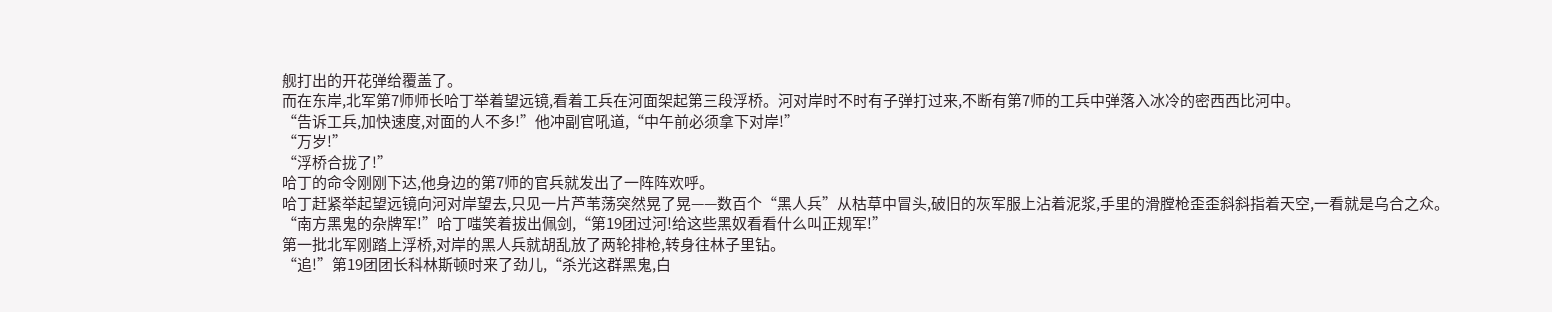舰打出的开花弹给覆盖了。
而在东岸,北军第7师师长哈丁举着望远镜,看着工兵在河面架起第三段浮桥。河对岸时不时有子弹打过来,不断有第7师的工兵中弹落入冰冷的密西西比河中。
“告诉工兵,加快速度,对面的人不多!”他冲副官吼道,“中午前必须拿下对岸!”
“万岁!”
“浮桥合拢了!”
哈丁的命令刚刚下达,他身边的第7师的官兵就发出了一阵阵欢呼。
哈丁赶紧举起望远镜向河对岸望去,只见一片芦苇荡突然晃了晃——数百个“黑人兵”从枯草中冒头,破旧的灰军服上沾着泥浆,手里的滑膛枪歪歪斜斜指着天空,一看就是乌合之众。
“南方黑鬼的杂牌军!”哈丁嗤笑着拔出佩剑,“第19团过河!给这些黑奴看看什么叫正规军!”
第一批北军刚踏上浮桥,对岸的黑人兵就胡乱放了两轮排枪,转身往林子里钻。
“追!”第19团团长科林斯顿时来了劲儿,“杀光这群黑鬼,白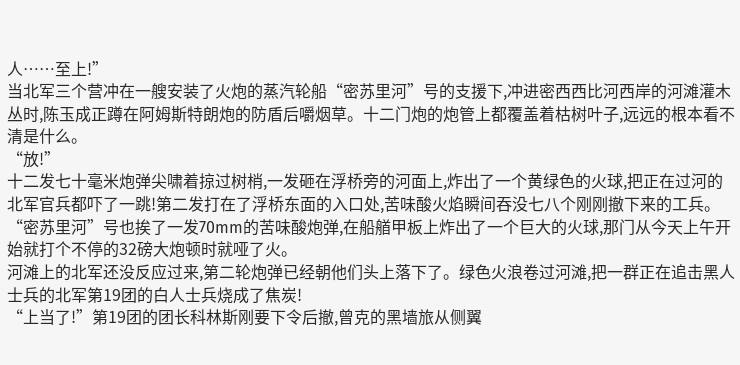人……至上!”
当北军三个营冲在一艘安装了火炮的蒸汽轮船“密苏里河”号的支援下,冲进密西西比河西岸的河滩灌木丛时,陈玉成正蹲在阿姆斯特朗炮的防盾后嚼烟草。十二门炮的炮管上都覆盖着枯树叶子,远远的根本看不清是什么。
“放!”
十二发七十毫米炮弹尖啸着掠过树梢,一发砸在浮桥旁的河面上,炸出了一个黄绿色的火球,把正在过河的北军官兵都吓了一跳!第二发打在了浮桥东面的入口处,苦味酸火焰瞬间吞没七八个刚刚撤下来的工兵。“密苏里河”号也挨了一发70mm的苦味酸炮弹,在船艏甲板上炸出了一个巨大的火球,那门从今天上午开始就打个不停的32磅大炮顿时就哑了火。
河滩上的北军还没反应过来,第二轮炮弹已经朝他们头上落下了。绿色火浪卷过河滩,把一群正在追击黑人士兵的北军第19团的白人士兵烧成了焦炭!
“上当了!”第19团的团长科林斯刚要下令后撤,曾克的黑墙旅从侧翼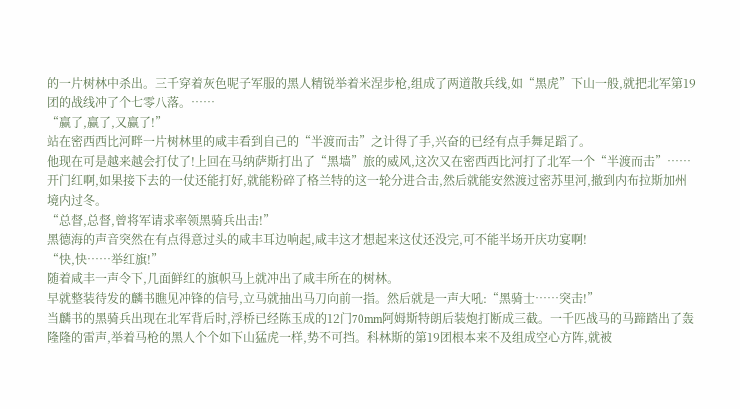的一片树林中杀出。三千穿着灰色呢子军服的黑人精锐举着米涅步枪,组成了两道散兵线,如“黑虎”下山一般,就把北军第19团的战线冲了个七零八落。……
“赢了,赢了,又赢了!”
站在密西西比河畔一片树林里的咸丰看到自己的“半渡而击”之计得了手,兴奋的已经有点手舞足蹈了。
他现在可是越来越会打仗了!上回在马纳萨斯打出了“黑墙”旅的威风,这次又在密西西比河打了北军一个“半渡而击”……开门红啊,如果接下去的一仗还能打好,就能粉碎了格兰特的这一轮分进合击,然后就能安然渡过密苏里河,撤到内布拉斯加州境内过冬。
“总督,总督,曾将军请求率领黑骑兵出击!”
黑德海的声音突然在有点得意过头的咸丰耳边响起,咸丰这才想起来这仗还没完,可不能半场开庆功宴啊!
“快,快……举红旗!”
随着咸丰一声令下,几面鲜红的旗帜马上就冲出了咸丰所在的树林。
早就整装待发的麟书瞧见冲锋的信号,立马就抽出马刀向前一指。然后就是一声大吼:“黑骑士……突击!”
当麟书的黑骑兵出现在北军背后时,浮桥已经陈玉成的12门70mm阿姆斯特朗后装炮打断成三截。一千匹战马的马蹄踏出了轰隆隆的雷声,举着马枪的黑人个个如下山猛虎一样,势不可挡。科林斯的第19团根本来不及组成空心方阵,就被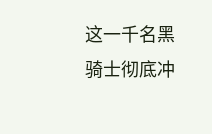这一千名黑骑士彻底冲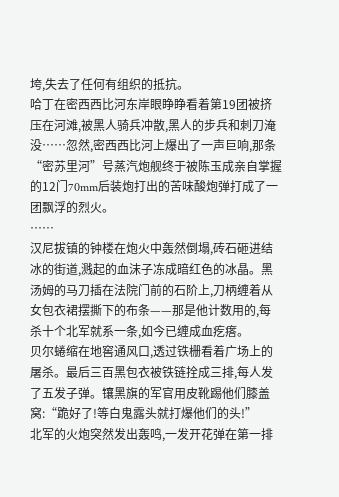垮,失去了任何有组织的抵抗。
哈丁在密西西比河东岸眼睁睁看着第19团被挤压在河滩,被黑人骑兵冲散,黑人的步兵和刺刀淹没……忽然,密西西比河上爆出了一声巨响,那条“密苏里河”号蒸汽炮舰终于被陈玉成亲自掌握的12门70mm后装炮打出的苦味酸炮弹打成了一团飘浮的烈火。
……
汉尼拔镇的钟楼在炮火中轰然倒塌,砖石砸进结冰的街道,溅起的血沫子冻成暗红色的冰晶。黑汤姆的马刀插在法院门前的石阶上,刀柄缠着从女包衣裙摆撕下的布条——那是他计数用的,每杀十个北军就系一条,如今已缠成血疙瘩。
贝尔蜷缩在地窖通风口,透过铁栅看着广场上的屠杀。最后三百黑包衣被铁链拴成三排,每人发了五发子弹。镶黑旗的军官用皮靴踢他们膝盖窝:“跪好了!等白鬼露头就打爆他们的头!”
北军的火炮突然发出轰鸣,一发开花弹在第一排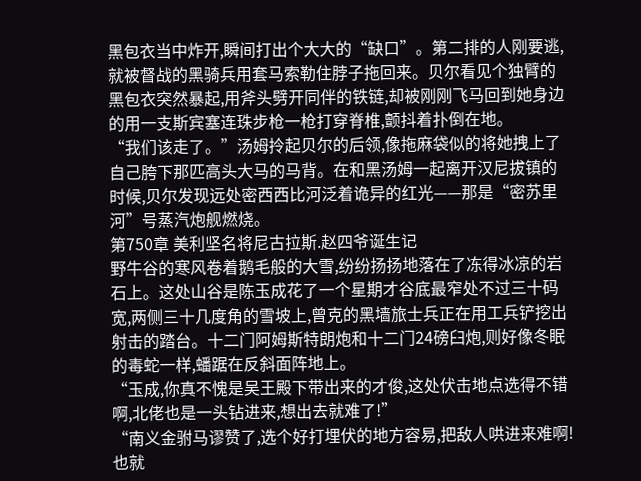黑包衣当中炸开,瞬间打出个大大的“缺口”。第二排的人刚要逃,就被督战的黑骑兵用套马索勒住脖子拖回来。贝尔看见个独臂的黑包衣突然暴起,用斧头劈开同伴的铁链,却被刚刚飞马回到她身边的用一支斯宾塞连珠步枪一枪打穿脊椎,颤抖着扑倒在地。
“我们该走了。”汤姆拎起贝尔的后领,像拖麻袋似的将她拽上了自己胯下那匹高头大马的马背。在和黑汤姆一起离开汉尼拔镇的时候,贝尔发现远处密西西比河泛着诡异的红光——那是“密苏里河”号蒸汽炮舰燃烧。
第750章 美利坚名将尼古拉斯.赵四爷诞生记
野牛谷的寒风卷着鹅毛般的大雪,纷纷扬扬地落在了冻得冰凉的岩石上。这处山谷是陈玉成花了一个星期才谷底最窄处不过三十码宽,两侧三十几度角的雪坡上,曾克的黑墙旅士兵正在用工兵铲挖出射击的踏台。十二门阿姆斯特朗炮和十二门24磅臼炮,则好像冬眠的毒蛇一样,蟠踞在反斜面阵地上。
“玉成,你真不愧是吴王殿下带出来的才俊,这处伏击地点选得不错啊,北佬也是一头钻进来,想出去就难了!”
“南义金驸马谬赞了,选个好打埋伏的地方容易,把敌人哄进来难啊!也就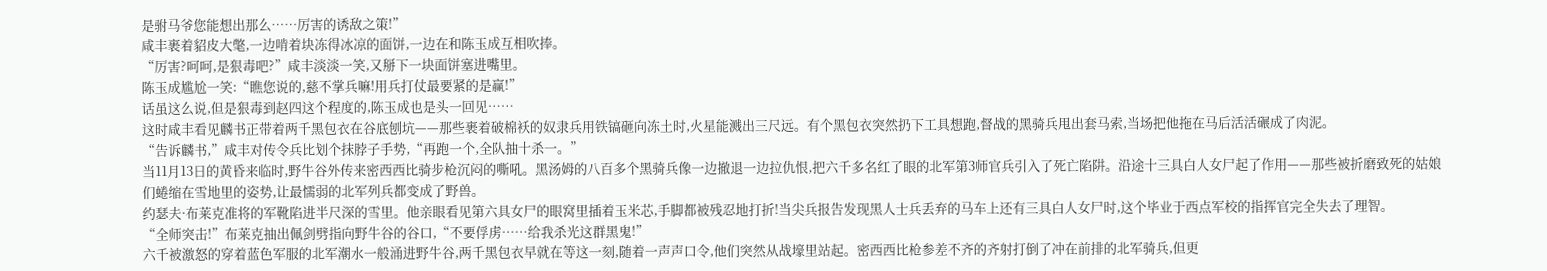是驸马爷您能想出那么……厉害的诱敌之策!”
咸丰裹着貂皮大氅,一边啃着块冻得冰凉的面饼,一边在和陈玉成互相吹捧。
“厉害?呵呵,是狠毒吧?”咸丰淡淡一笑,又掰下一块面饼塞进嘴里。
陈玉成尴尬一笑:“瞧您说的,慈不掌兵嘛!用兵打仗最要紧的是赢!”
话虽这么说,但是狠毒到赵四这个程度的,陈玉成也是头一回见……
这时咸丰看见麟书正带着两千黑包衣在谷底刨坑——那些裹着破棉袄的奴隶兵用铁镐砸向冻土时,火星能溅出三尺远。有个黑包衣突然扔下工具想跑,督战的黑骑兵甩出套马索,当场把他拖在马后活活碾成了肉泥。
“告诉麟书,”咸丰对传令兵比划个抹脖子手势,“再跑一个,全队抽十杀一。”
当11月13日的黄昏来临时,野牛谷外传来密西西比骑步枪沉闷的嘶吼。黑汤姆的八百多个黑骑兵像一边撤退一边拉仇恨,把六千多名红了眼的北军第3师官兵引入了死亡陷阱。沿途十三具白人女尸起了作用——那些被折磨致死的姑娘们蜷缩在雪地里的姿势,让最懦弱的北军列兵都变成了野兽。
约瑟夫·布莱克准将的军靴陷进半尺深的雪里。他亲眼看见第六具女尸的眼窝里插着玉米芯,手脚都被残忍地打折!当尖兵报告发现黑人士兵丢弃的马车上还有三具白人女尸时,这个毕业于西点军校的指挥官完全失去了理智。
“全师突击!”布莱克抽出佩剑劈指向野牛谷的谷口,“不要俘虏……给我杀光这群黑鬼!”
六千被激怒的穿着蓝色军服的北军潮水一般涌进野牛谷,两千黑包衣早就在等这一刻,随着一声声口令,他们突然从战壕里站起。密西西比枪参差不齐的齐射打倒了冲在前排的北军骑兵,但更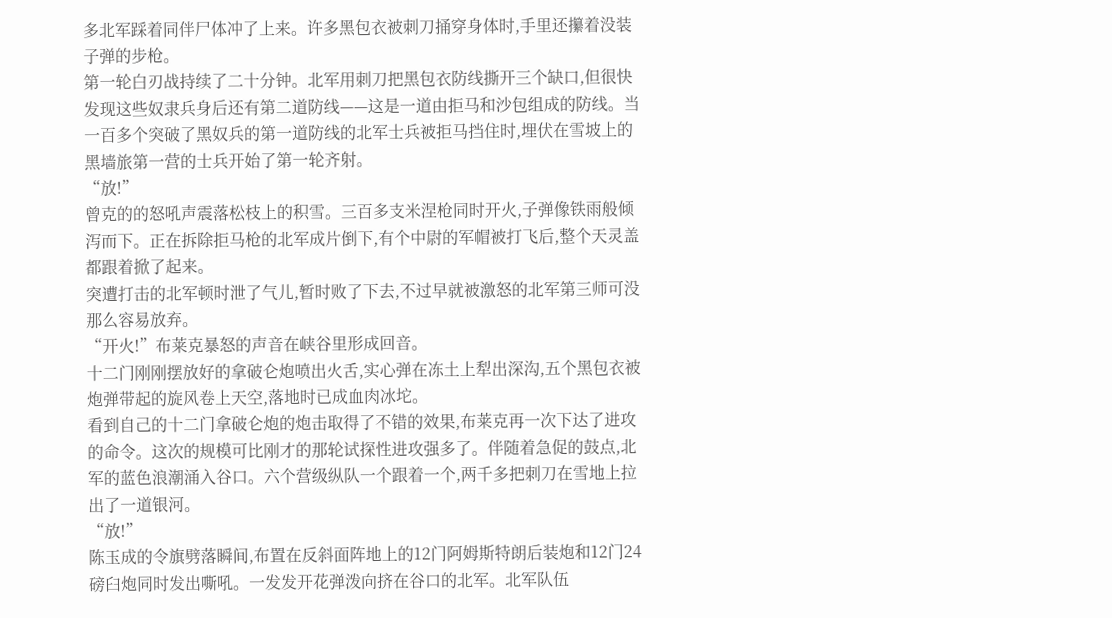多北军踩着同伴尸体冲了上来。许多黑包衣被刺刀捅穿身体时,手里还攥着没装子弹的步枪。
第一轮白刃战持续了二十分钟。北军用刺刀把黑包衣防线撕开三个缺口,但很快发现这些奴隶兵身后还有第二道防线——这是一道由拒马和沙包组成的防线。当一百多个突破了黑奴兵的第一道防线的北军士兵被拒马挡住时,埋伏在雪坡上的黑墙旅第一营的士兵开始了第一轮齐射。
“放!”
曾克的的怒吼声震落松枝上的积雪。三百多支米涅枪同时开火,子弹像铁雨般倾泻而下。正在拆除拒马枪的北军成片倒下,有个中尉的军帽被打飞后,整个天灵盖都跟着掀了起来。
突遭打击的北军顿时泄了气儿,暂时败了下去,不过早就被激怒的北军第三师可没那么容易放弃。
“开火!”布莱克暴怒的声音在峡谷里形成回音。
十二门刚刚摆放好的拿破仑炮喷出火舌,实心弹在冻土上犁出深沟,五个黑包衣被炮弹带起的旋风卷上天空,落地时已成血肉冰坨。
看到自己的十二门拿破仑炮的炮击取得了不错的效果,布莱克再一次下达了进攻的命令。这次的规模可比刚才的那轮试探性进攻强多了。伴随着急促的鼓点,北军的蓝色浪潮涌入谷口。六个营级纵队一个跟着一个,两千多把刺刀在雪地上拉出了一道银河。
“放!”
陈玉成的令旗劈落瞬间,布置在反斜面阵地上的12门阿姆斯特朗后装炮和12门24磅臼炮同时发出嘶吼。一发发开花弹泼向挤在谷口的北军。北军队伍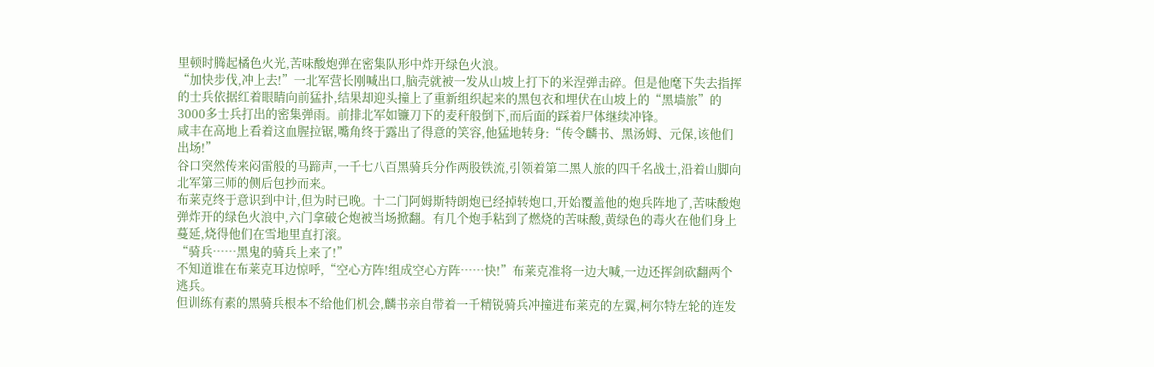里顿时腾起橘色火光,苦味酸炮弹在密集队形中炸开绿色火浪。
“加快步伐,冲上去!”一北军营长刚喊出口,脑壳就被一发从山坡上打下的米涅弹击碎。但是他麾下失去指挥的士兵依据红着眼睛向前猛扑,结果却迎头撞上了重新组织起来的黑包衣和埋伏在山坡上的“黑墙旅”的3000多士兵打出的密集弹雨。前排北军如镰刀下的麦秆般倒下,而后面的踩着尸体继续冲锋。
咸丰在高地上看着这血腥拉锯,嘴角终于露出了得意的笑容,他猛地转身:“传令麟书、黑汤姆、元保,该他们出场!”
谷口突然传来闷雷般的马蹄声,一千七八百黑骑兵分作两股铁流,引领着第二黑人旅的四千名战士,沿着山脚向北军第三师的侧后包抄而来。
布莱克终于意识到中计,但为时已晚。十二门阿姆斯特朗炮已经掉转炮口,开始覆盖他的炮兵阵地了,苦味酸炮弹炸开的绿色火浪中,六门拿破仑炮被当场掀翻。有几个炮手粘到了燃烧的苦味酸,黄绿色的毒火在他们身上蔓延,烧得他们在雪地里直打滚。
“骑兵……黑鬼的骑兵上来了!”
不知道谁在布莱克耳边惊呼,“空心方阵!组成空心方阵……快!”布莱克准将一边大喊,一边还挥剑砍翻两个逃兵。
但训练有素的黑骑兵根本不给他们机会,麟书亲自带着一千精锐骑兵冲撞进布莱克的左翼,柯尔特左轮的连发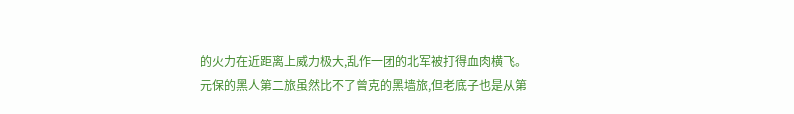的火力在近距离上威力极大,乱作一团的北军被打得血肉横飞。
元保的黑人第二旅虽然比不了曾克的黑墙旅,但老底子也是从第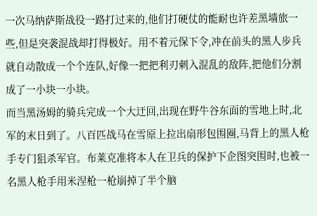一次马纳萨斯战役一路打过来的,他们打硬仗的能耐也许差黑墙旅一些,但是突袭混战却打得极好。用不着元保下令,冲在前头的黑人步兵就自动散成一个个连队,好像一把把利刃刺入混乱的敌阵,把他们分割成了一小块一小块。
而当黑汤姆的骑兵完成一个大迂回,出现在野牛谷东面的雪地上时,北军的末日到了。八百匹战马在雪原上拉出扇形包围圈,马背上的黑人枪手专门狙杀军官。布莱克准将本人在卫兵的保护下企图突围时,也被一名黑人枪手用米涅枪一枪崩掉了半个脑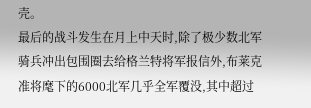壳。
最后的战斗发生在月上中天时,除了极少数北军骑兵冲出包围圈去给格兰特将军报信外,布莱克准将麾下的6000北军几乎全军覆没,其中超过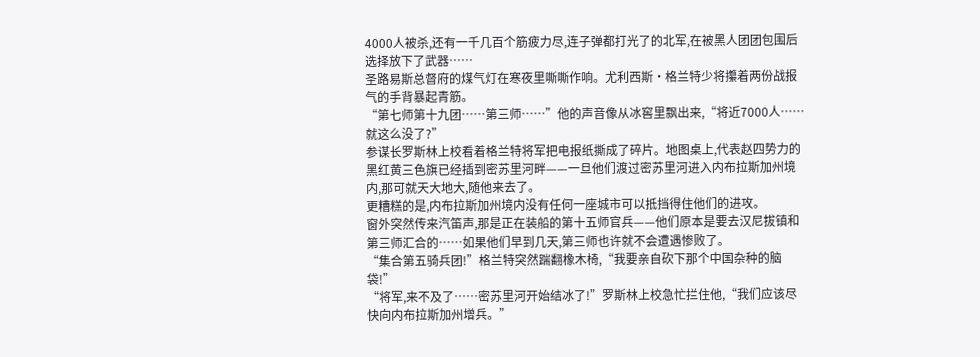4000人被杀,还有一千几百个筋疲力尽,连子弹都打光了的北军,在被黑人团团包围后选择放下了武器……
圣路易斯总督府的煤气灯在寒夜里嘶嘶作响。尤利西斯·格兰特少将攥着两份战报气的手背暴起青筋。
“第七师第十九团……第三师……”他的声音像从冰窖里飘出来,“将近7000人……就这么没了?”
参谋长罗斯林上校看着格兰特将军把电报纸撕成了碎片。地图桌上,代表赵四势力的黑红黄三色旗已经插到密苏里河畔——一旦他们渡过密苏里河进入内布拉斯加州境内,那可就天大地大,随他来去了。
更糟糕的是,内布拉斯加州境内没有任何一座城市可以抵挡得住他们的进攻。
窗外突然传来汽笛声,那是正在装船的第十五师官兵——他们原本是要去汉尼拔镇和第三师汇合的……如果他们早到几天,第三师也许就不会遭遇惨败了。
“集合第五骑兵团!”格兰特突然踹翻橡木椅,“我要亲自砍下那个中国杂种的脑袋!”
“将军,来不及了……密苏里河开始结冰了!”罗斯林上校急忙拦住他,“我们应该尽快向内布拉斯加州增兵。”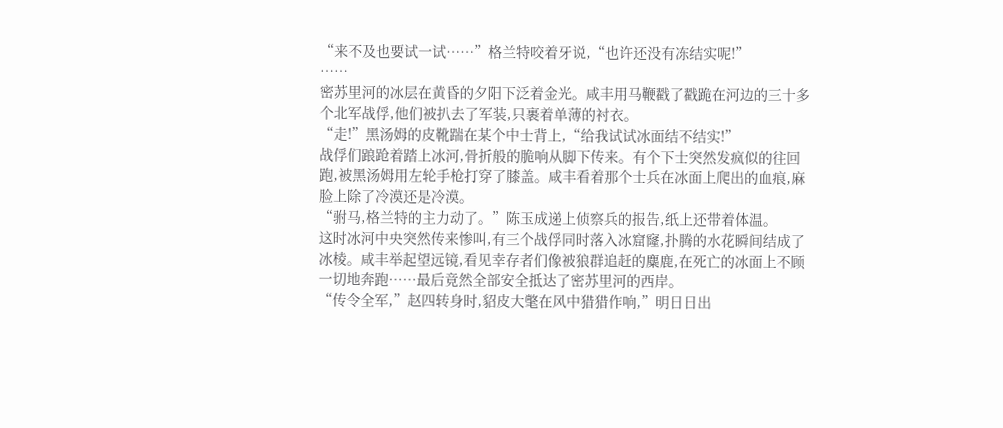“来不及也要试一试……”格兰特咬着牙说,“也许还没有冻结实呢!”
……
密苏里河的冰层在黄昏的夕阳下泛着金光。咸丰用马鞭戳了戳跪在河边的三十多个北军战俘,他们被扒去了军装,只裹着单薄的衬衣。
“走!”黑汤姆的皮靴踹在某个中士背上,“给我试试冰面结不结实!”
战俘们踉跄着踏上冰河,骨折般的脆响从脚下传来。有个下士突然发疯似的往回跑,被黑汤姆用左轮手枪打穿了膝盖。咸丰看着那个士兵在冰面上爬出的血痕,麻脸上除了冷漠还是冷漠。
“驸马,格兰特的主力动了。”陈玉成递上侦察兵的报告,纸上还带着体温。
这时冰河中央突然传来惨叫,有三个战俘同时落入冰窟窿,扑腾的水花瞬间结成了冰棱。咸丰举起望远镜,看见幸存者们像被狼群追赶的麋鹿,在死亡的冰面上不顾一切地奔跑……最后竟然全部安全抵达了密苏里河的西岸。
“传令全军,”赵四转身时,貂皮大氅在风中猎猎作响,”明日日出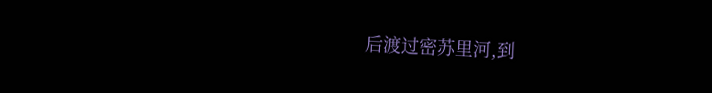后渡过密苏里河,到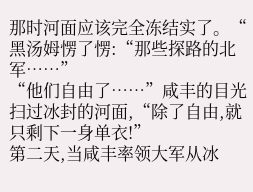那时河面应该完全冻结实了。“
黑汤姆愣了愣:“那些探路的北军……”
“他们自由了……”咸丰的目光扫过冰封的河面,“除了自由,就只剩下一身单衣!”
第二天,当咸丰率领大军从冰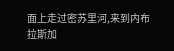面上走过密苏里河,来到内布拉斯加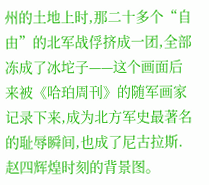州的土地上时,那二十多个“自由”的北军战俘挤成一团,全部冻成了冰坨子——这个画面后来被《哈珀周刊》的随军画家记录下来,成为北方军史最著名的耻辱瞬间,也成了尼古拉斯.赵四辉煌时刻的背景图。